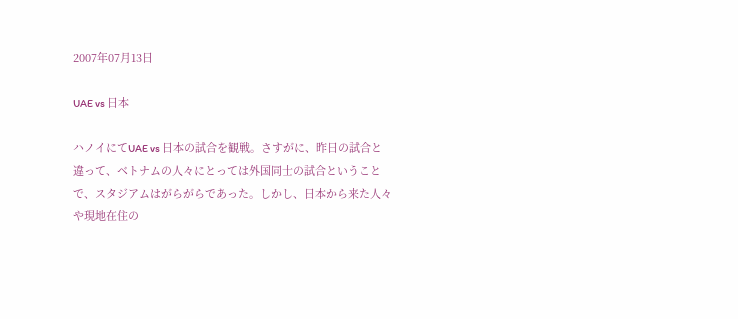2007年07月13日

UAE vs 日本

ハノイにてUAE vs 日本の試合を観戦。さすがに、昨日の試合と違って、ベトナムの人々にとっては外国同士の試合ということで、スタジアムはがらがらであった。しかし、日本から来た人々や現地在住の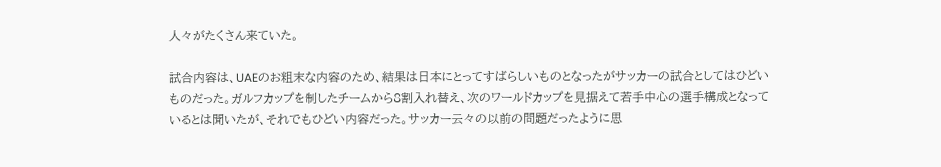人々がたくさん来ていた。

試合内容は、UAEのお粗末な内容のため、結果は日本にとってすばらしいものとなったがサッカーの試合としてはひどいものだった。ガルフカップを制したチームから8割入れ替え、次のワールドカップを見据えて若手中心の選手構成となっているとは聞いたが、それでもひどい内容だった。サッカー云々の以前の問題だったように思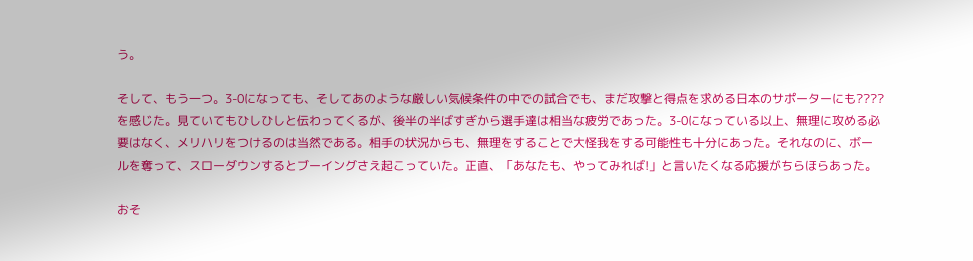う。

そして、もう一つ。3-0になっても、そしてあのような厳しい気候条件の中での試合でも、まだ攻撃と得点を求める日本のサポーターにも????を感じた。見ていてもひしひしと伝わってくるが、後半の半ばすぎから選手達は相当な疲労であった。3-0になっている以上、無理に攻める必要はなく、メリハリをつけるのは当然である。相手の状況からも、無理をすることで大怪我をする可能性も十分にあった。それなのに、ボールを奪って、スローダウンするとブーイングさえ起こっていた。正直、「あなたも、やってみれば!」と言いたくなる応援がちらほらあった。

おそ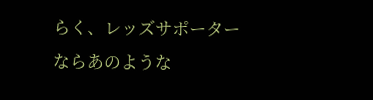らく、レッズサポーターならあのような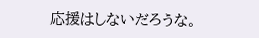応援はしないだろうな。